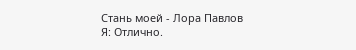Стань моей - Лора Павлов
Я: Отлично.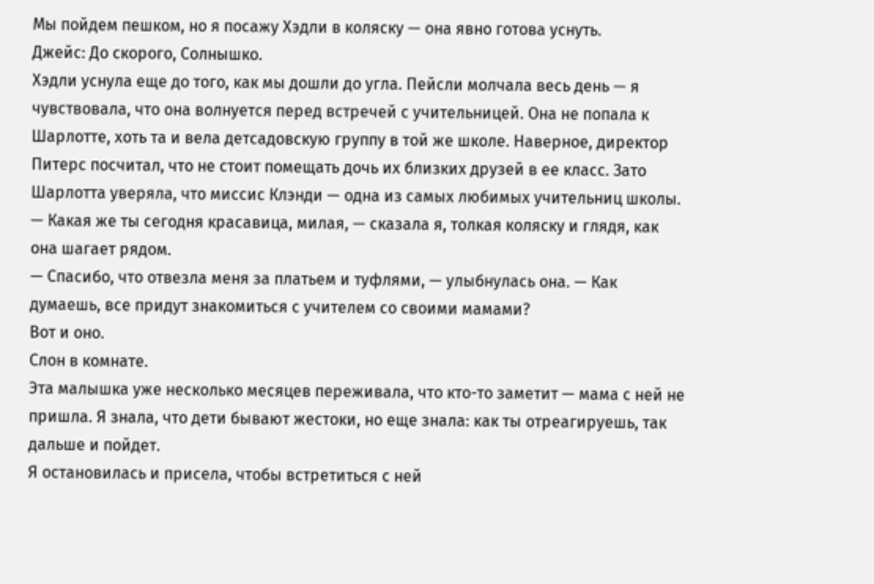Мы пойдем пешком, но я посажу Хэдли в коляску — она явно готова уснуть.
Джейс: До скорого, Солнышко.
Хэдли уснула еще до того, как мы дошли до угла. Пейсли молчала весь день — я чувствовала, что она волнуется перед встречей с учительницей. Она не попала к Шарлотте, хоть та и вела детсадовскую группу в той же школе. Наверное, директор Питерс посчитал, что не стоит помещать дочь их близких друзей в ее класс. Зато Шарлотта уверяла, что миссис Клэнди — одна из самых любимых учительниц школы.
— Какая же ты сегодня красавица, милая, — сказала я, толкая коляску и глядя, как она шагает рядом.
— Спасибо, что отвезла меня за платьем и туфлями, — улыбнулась она. — Как думаешь, все придут знакомиться с учителем со своими мамами?
Вот и оно.
Слон в комнате.
Эта малышка уже несколько месяцев переживала, что кто-то заметит — мама с ней не пришла. Я знала, что дети бывают жестоки, но еще знала: как ты отреагируешь, так дальше и пойдет.
Я остановилась и присела, чтобы встретиться с ней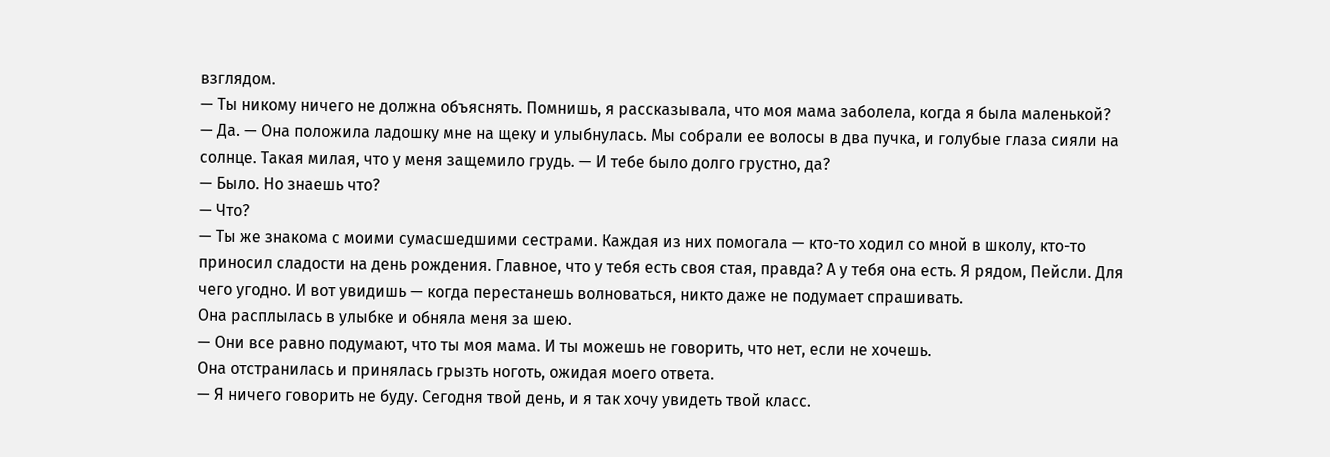взглядом.
— Ты никому ничего не должна объяснять. Помнишь, я рассказывала, что моя мама заболела, когда я была маленькой?
— Да. — Она положила ладошку мне на щеку и улыбнулась. Мы собрали ее волосы в два пучка, и голубые глаза сияли на солнце. Такая милая, что у меня защемило грудь. — И тебе было долго грустно, да?
— Было. Но знаешь что?
— Что?
— Ты же знакома с моими сумасшедшими сестрами. Каждая из них помогала — кто-то ходил со мной в школу, кто-то приносил сладости на день рождения. Главное, что у тебя есть своя стая, правда? А у тебя она есть. Я рядом, Пейсли. Для чего угодно. И вот увидишь — когда перестанешь волноваться, никто даже не подумает спрашивать.
Она расплылась в улыбке и обняла меня за шею.
— Они все равно подумают, что ты моя мама. И ты можешь не говорить, что нет, если не хочешь.
Она отстранилась и принялась грызть ноготь, ожидая моего ответа.
— Я ничего говорить не буду. Сегодня твой день, и я так хочу увидеть твой класс.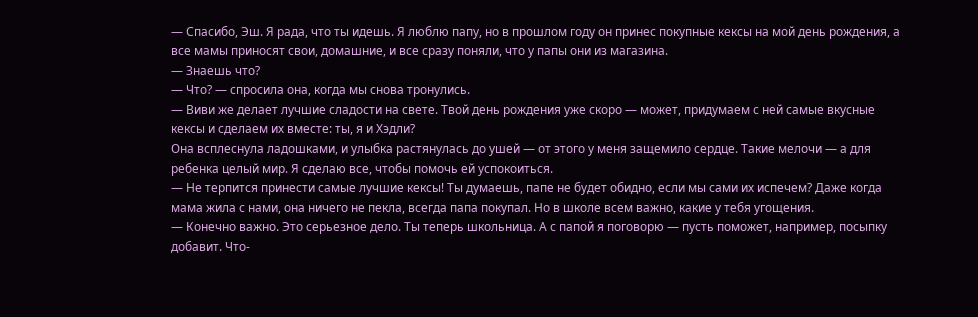— Спасибо, Эш. Я рада, что ты идешь. Я люблю папу, но в прошлом году он принес покупные кексы на мой день рождения, а все мамы приносят свои, домашние, и все сразу поняли, что у папы они из магазина.
— Знаешь что?
— Что? — спросила она, когда мы снова тронулись.
— Виви же делает лучшие сладости на свете. Твой день рождения уже скоро — может, придумаем с ней самые вкусные кексы и сделаем их вместе: ты, я и Хэдли?
Она всплеснула ладошками, и улыбка растянулась до ушей — от этого у меня защемило сердце. Такие мелочи — а для ребенка целый мир. Я сделаю все, чтобы помочь ей успокоиться.
— Не терпится принести самые лучшие кексы! Ты думаешь, папе не будет обидно, если мы сами их испечем? Даже когда мама жила с нами, она ничего не пекла, всегда папа покупал. Но в школе всем важно, какие у тебя угощения.
— Конечно важно. Это серьезное дело. Ты теперь школьница. А с папой я поговорю — пусть поможет, например, посыпку добавит. Что-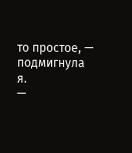то простое, — подмигнула я.
—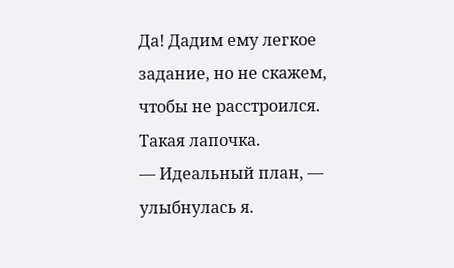Да! Дадим ему легкое задание, но не скажем, чтобы не расстроился.
Такая лапочка.
— Идеальный план, — улыбнулась я.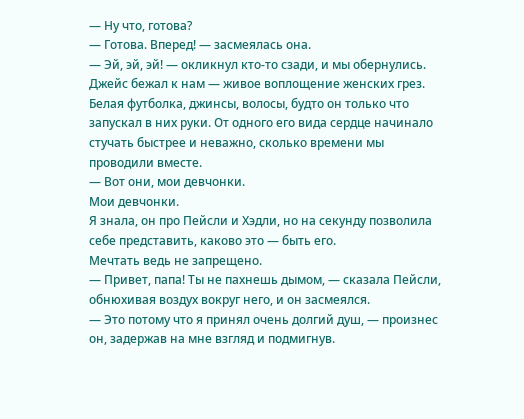— Ну что, готова?
— Готова. Вперед! — засмеялась она.
— Эй, эй, эй! — окликнул кто-то сзади, и мы обернулись. Джейс бежал к нам — живое воплощение женских грез. Белая футболка, джинсы, волосы, будто он только что запускал в них руки. От одного его вида сердце начинало стучать быстрее и неважно, сколько времени мы проводили вместе.
— Вот они, мои девчонки.
Мои девчонки.
Я знала, он про Пейсли и Хэдли, но на секунду позволила себе представить, каково это — быть его.
Мечтать ведь не запрещено.
— Привет, папа! Ты не пахнешь дымом, — сказала Пейсли, обнюхивая воздух вокруг него, и он засмеялся.
— Это потому что я принял очень долгий душ, — произнес он, задержав на мне взгляд и подмигнув.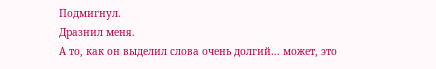Подмигнул.
Дразнил меня.
А то, как он выделил слова очень долгий... может, это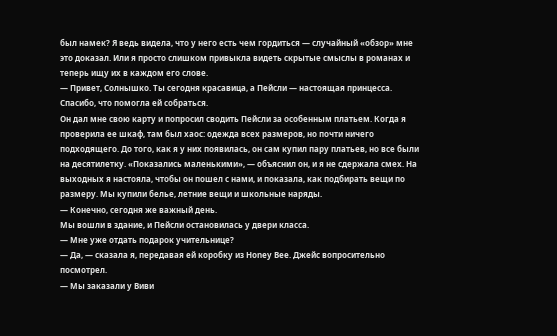был намек? Я ведь видела, что у него есть чем гордиться — случайный «обзор» мне это доказал. Или я просто слишком привыкла видеть скрытые смыслы в романах и теперь ищу их в каждом его слове.
— Привет, Солнышко. Ты сегодня красавица, а Пейсли — настоящая принцесса. Спасибо, что помогла ей собраться.
Он дал мне свою карту и попросил сводить Пейсли за особенным платьем. Когда я проверила ее шкаф, там был хаос: одежда всех размеров, но почти ничего подходящего. До того, как я у них появилась, он сам купил пару платьев, но все были на десятилетку. «Показались маленькими», — объяснил он, и я не сдержала смех. На выходных я настояла, чтобы он пошел с нами, и показала, как подбирать вещи по размеру. Мы купили белье, летние вещи и школьные наряды.
— Конечно, сегодня же важный день.
Мы вошли в здание, и Пейсли остановилась у двери класса.
— Мне уже отдать подарок учительнице?
— Да, — сказала я, передавая ей коробку из Honey Bee. Джейс вопросительно посмотрел.
— Мы заказали у Виви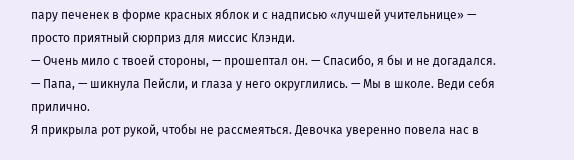пару печенек в форме красных яблок и с надписью «лучшей учительнице» — просто приятный сюрприз для миссис Клэнди.
— Очень мило с твоей стороны, — прошептал он. — Спасибо, я бы и не догадался.
— Папа, — шикнула Пейсли, и глаза у него округлились. — Мы в школе. Веди себя прилично.
Я прикрыла рот рукой, чтобы не рассмеяться. Девочка уверенно повела нас в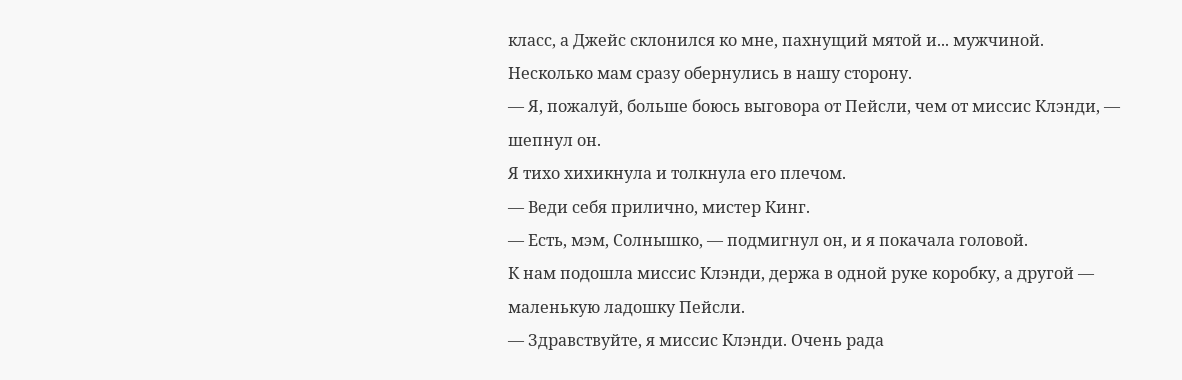класс, а Джейс склонился ко мне, пахнущий мятой и... мужчиной. Несколько мам сразу обернулись в нашу сторону.
— Я, пожалуй, больше боюсь выговора от Пейсли, чем от миссис Клэнди, — шепнул он.
Я тихо хихикнула и толкнула его плечом.
— Веди себя прилично, мистер Кинг.
— Есть, мэм, Солнышко, — подмигнул он, и я покачала головой.
К нам подошла миссис Клэнди, держа в одной руке коробку, а другой — маленькую ладошку Пейсли.
— Здравствуйте, я миссис Клэнди. Очень рада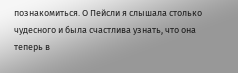познакомиться. О Пейсли я слышала столько чудесного и была счастлива узнать, что она теперь в